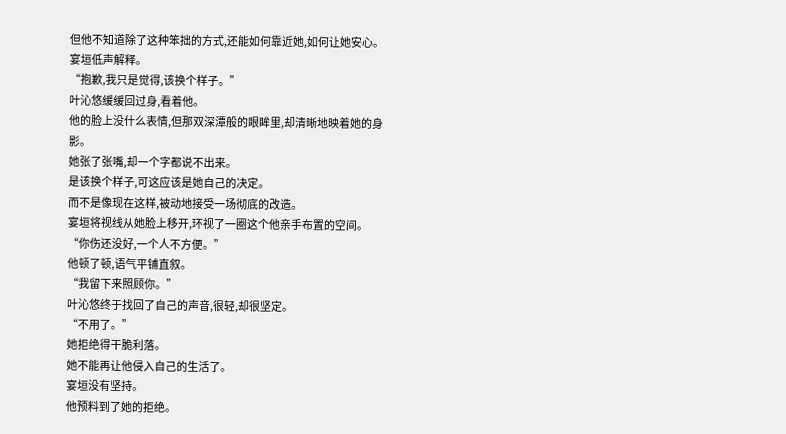但他不知道除了这种笨拙的方式,还能如何靠近她,如何让她安心。
宴垣低声解释。
“抱歉,我只是觉得,该换个样子。”
叶沁悠缓缓回过身,看着他。
他的脸上没什么表情,但那双深潭般的眼眸里,却清晰地映着她的身影。
她张了张嘴,却一个字都说不出来。
是该换个样子,可这应该是她自己的决定。
而不是像现在这样,被动地接受一场彻底的改造。
宴垣将视线从她脸上移开,环视了一圈这个他亲手布置的空间。
“你伤还没好,一个人不方便。”
他顿了顿,语气平铺直叙。
“我留下来照顾你。”
叶沁悠终于找回了自己的声音,很轻,却很坚定。
“不用了。”
她拒绝得干脆利落。
她不能再让他侵入自己的生活了。
宴垣没有坚持。
他预料到了她的拒绝。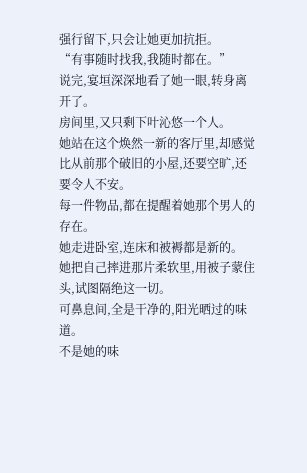强行留下,只会让她更加抗拒。
“有事随时找我,我随时都在。”
说完,宴垣深深地看了她一眼,转身离开了。
房间里,又只剩下叶沁悠一个人。
她站在这个焕然一新的客厅里,却感觉比从前那个破旧的小屋,还要空旷,还要令人不安。
每一件物品,都在提醒着她那个男人的存在。
她走进卧室,连床和被褥都是新的。
她把自己摔进那片柔软里,用被子蒙住头,试图隔绝这一切。
可鼻息间,全是干净的,阳光晒过的味道。
不是她的味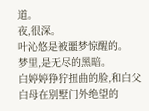道。
夜,很深。
叶沁悠是被噩梦惊醒的。
梦里,是无尽的黑暗。
白婷婷狰狞扭曲的脸,和白父白母在别墅门外绝望的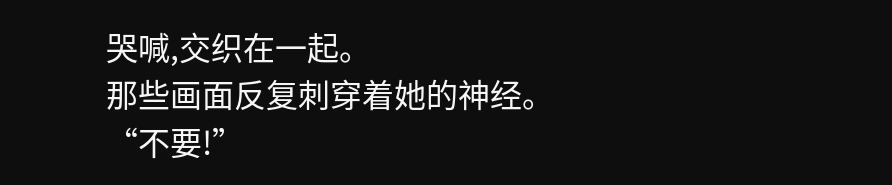哭喊,交织在一起。
那些画面反复刺穿着她的神经。
“不要!”